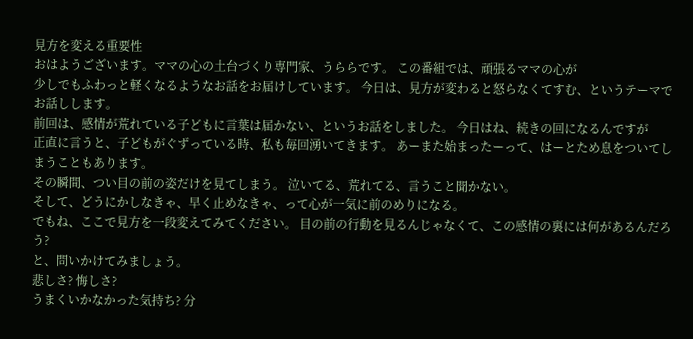見方を変える重要性
おはようございます。ママの心の土台づくり専門家、うららです。 この番組では、頑張るママの心が
少しでもふわっと軽くなるようなお話をお届けしています。 今日は、見方が変わると怒らなくてすむ、というテーマでお話しします。
前回は、感情が荒れている子どもに言葉は届かない、というお話をしました。 今日はね、続きの回になるんですが
正直に言うと、子どもがぐずっている時、私も毎回湧いてきます。 あーまた始まったーって、はーとため息をついてしまうこともあります。
その瞬間、つい目の前の姿だけを見てしまう。 泣いてる、荒れてる、言うこと聞かない。
そして、どうにかしなきゃ、早く止めなきゃ、って心が一気に前のめりになる。
でもね、ここで見方を一段変えてみてください。 目の前の行動を見るんじゃなくて、この感情の裏には何があるんだろう?
と、問いかけてみましょう。
悲しさ? 悔しさ?
うまくいかなかった気持ち? 分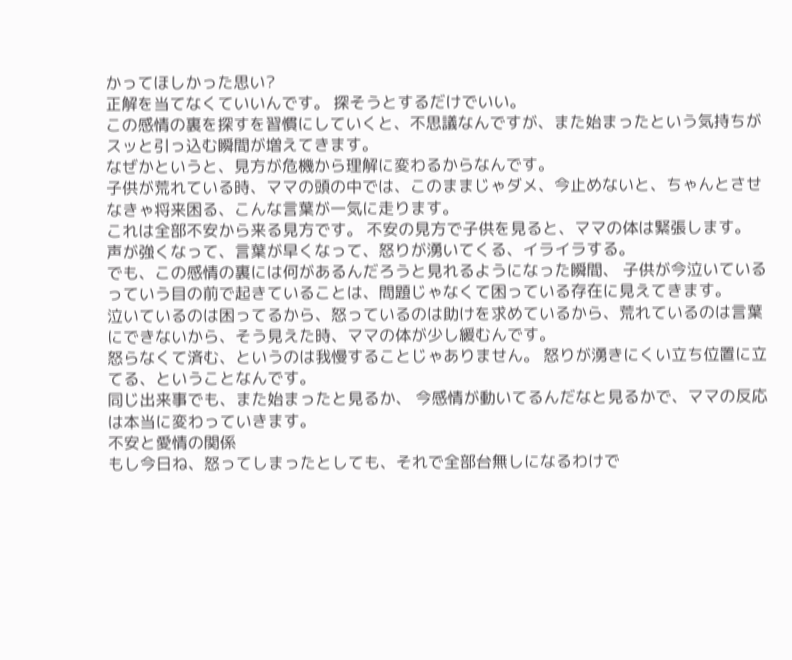かってほしかった思い?
正解を当てなくていいんです。 探そうとするだけでいい。
この感情の裏を探すを習慣にしていくと、不思議なんですが、また始まったという気持ちがスッと引っ込む瞬間が増えてきます。
なぜかというと、見方が危機から理解に変わるからなんです。
子供が荒れている時、ママの頭の中では、このままじゃダメ、今止めないと、ちゃんとさせなきゃ将来困る、こんな言葉が一気に走ります。
これは全部不安から来る見方です。 不安の見方で子供を見ると、ママの体は緊張します。
声が強くなって、言葉が早くなって、怒りが湧いてくる、イライラする。
でも、この感情の裏には何があるんだろうと見れるようになった瞬間、 子供が今泣いているっていう目の前で起きていることは、問題じゃなくて困っている存在に見えてきます。
泣いているのは困ってるから、怒っているのは助けを求めているから、荒れているのは言葉にできないから、そう見えた時、ママの体が少し緩むんです。
怒らなくて済む、というのは我慢することじゃありません。 怒りが湧きにくい立ち位置に立てる、ということなんです。
同じ出来事でも、また始まったと見るか、 今感情が動いてるんだなと見るかで、ママの反応は本当に変わっていきます。
不安と愛情の関係
もし今日ね、怒ってしまったとしても、それで全部台無しになるわけで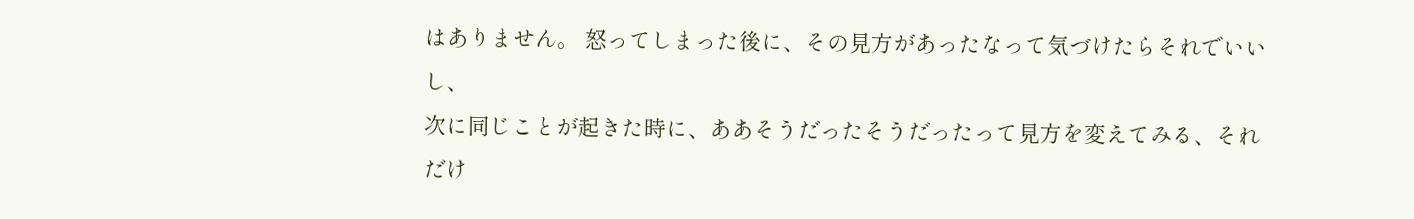はありません。 怒ってしまった後に、その見方があったなって気づけたらそれでいいし、
次に同じことが起きた時に、ああそうだったそうだったって見方を変えてみる、それだけ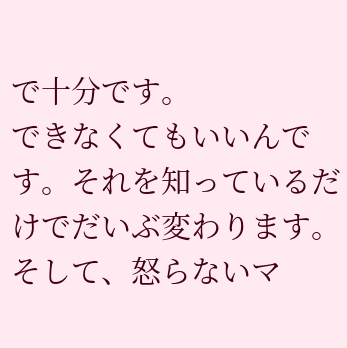で十分です。
できなくてもいいんです。それを知っているだけでだいぶ変わります。 そして、怒らないマ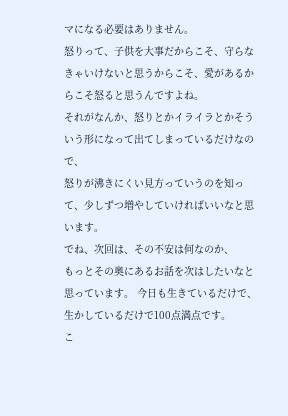マになる必要はありません。
怒りって、子供を大事だからこそ、守らなきゃいけないと思うからこそ、愛があるからこそ怒ると思うんですよね。
それがなんか、怒りとかイライラとかそういう形になって出てしまっているだけなので、
怒りが沸きにくい見方っていうのを知って、少しずつ増やしていければいいなと思います。
でね、次回は、その不安は何なのか、
もっとその奥にあるお話を次はしたいなと思っています。 今日も生きているだけで、生かしているだけで100点満点です。
こ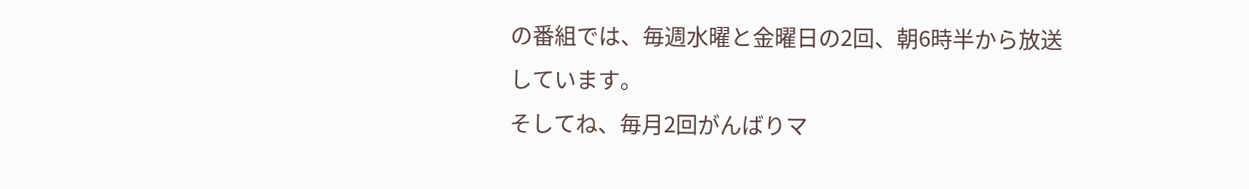の番組では、毎週水曜と金曜日の2回、朝6時半から放送しています。
そしてね、毎月2回がんばりマ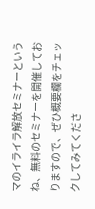マのイライラ解放セミナーというね、無料のセミナーを開催しておりますので、ぜひ概要欄をチェックしてみてくださ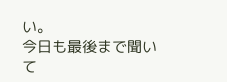い。
今日も最後まで聞いて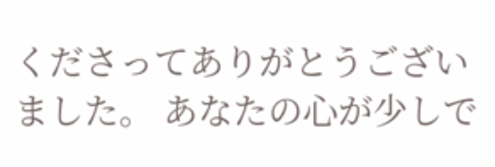くださってありがとうございました。 あなたの心が少しで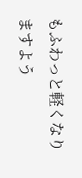もふわっと軽くなりますよう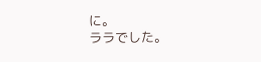に。
ララでした。